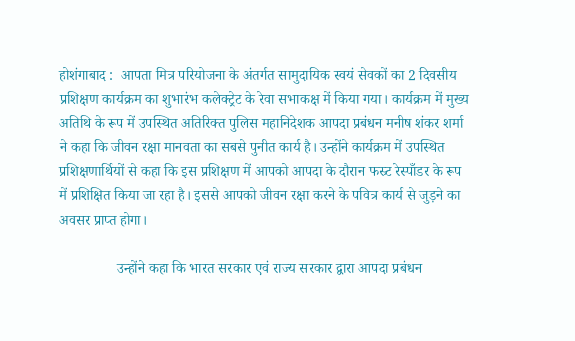होशंगाबाद :  आपता मित्र परियोजना के अंतर्गत सामुदायिक स्वयं सेवकों का 2 दिवसीय प्रशिक्षण कार्यक्रम का शुभारंभ कलेक्ट्रेट के रेवा सभाकक्ष में किया गया। कार्यक्रम में मुख्य अतिथि के रूप में उपस्थित अतिरिक्त पुलिस महानिदेशक आपदा प्रबंधन मनीष शंकर शर्मा ने कहा कि जीवन रक्षा मानवता का सबसे पुनीत कार्य है। उन्होंने कार्यक्रम में उपस्थित प्रशिक्षणार्थियों से कहा कि इस प्रशिक्षण में आपको आपदा के दौरान फस्र्ट रेस्पाँडर के रूप में प्रशिक्षित किया जा रहा है। इससे आपको जीवन रक्षा करने के पवित्र कार्य से जुड़ने का अवसर प्राप्त होगा।

                उन्होंने कहा कि भारत सरकार एवं राज्य सरकार द्वारा आपदा प्रबंधन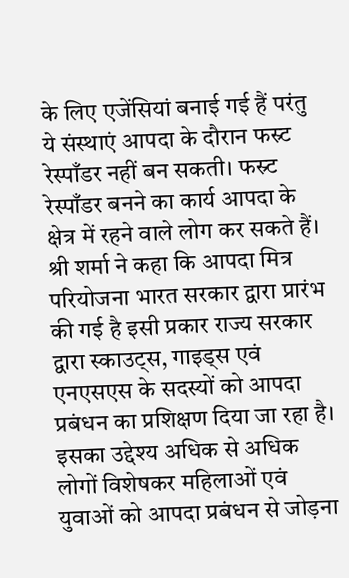के लिए एजेंसियां बनाई गई हैं परंतु ये संस्थाएं आपदा के दौरान फस्र्ट रेस्पाँडर नहीं बन सकती। फस्र्ट रेस्पाँडर बनने का कार्य आपदा के क्षेत्र में रहने वाले लोग कर सकते हैं। श्री शर्मा ने कहा कि आपदा मित्र परियोजना भारत सरकार द्वारा प्रारंभ की गई है इसी प्रकार राज्य सरकार द्वारा स्काउट्स, गाइड्स एवं एनएसएस के सदस्यों को आपदा प्रबंधन का प्रशिक्षण दिया जा रहा है। इसका उद्देश्य अधिक से अधिक लोगों विशेषकर महिलाओं एवं युवाओं को आपदा प्रबंधन से जोड़ना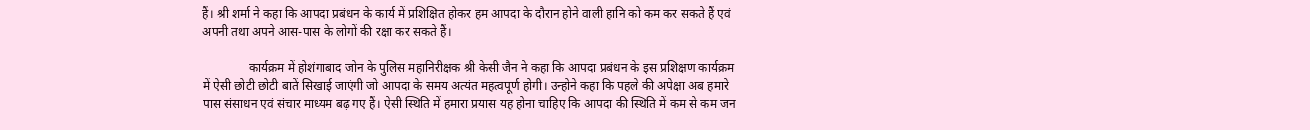हैं। श्री शर्मा ने कहा कि आपदा प्रबंधन के कार्य में प्रशिक्षित होकर हम आपदा के दौरान होने वाली हानि को कम कर सकते हैं एवं अपनी तथा अपने आस-पास के लोगों की रक्षा कर सकते हैं।

               कार्यक्रम में होशंगाबाद जोन के पुलिस महानिरीक्षक श्री केसी जैन ने कहा कि आपदा प्रबंधन के इस प्रशिक्षण कार्यक्रम में ऐसी छोटी छोटी बातें सिखाई जाएंगी जो आपदा के समय अत्यंत महत्वपूर्ण होगी। उन्होने कहा कि पहले की अपेक्षा अब हमारे पास संसाधन एवं संचार माध्यम बढ़ गए हैं। ऐसी स्थिति में हमारा प्रयास यह होना चाहिए कि आपदा की स्थिति में कम से कम जन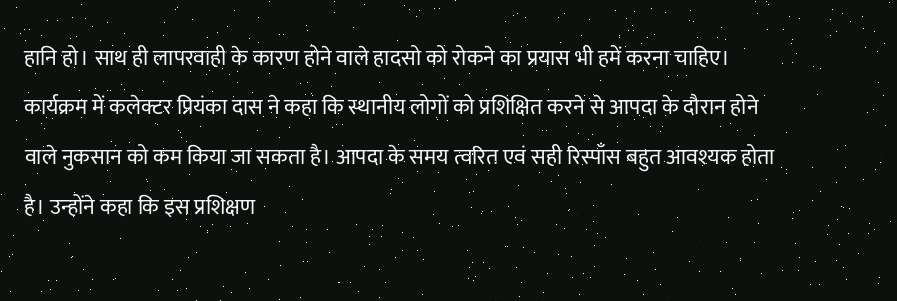हानि हो। साथ ही लापरवाही के कारण होने वाले हादसो को रोकने का प्रयास भी हमें करना चाहिए। कार्यक्रम में कलेक्टर प्रियंका दास ने कहा कि स्थानीय लोगों को प्रशिक्षित करने से आपदा के दौरान होने वाले नुकसान को कम किया जा सकता है। आपदा के समय त्वरित एवं सही रिस्पाँस बहुत आवश्यक होता है। उन्होंने कहा कि इस प्रशिक्षण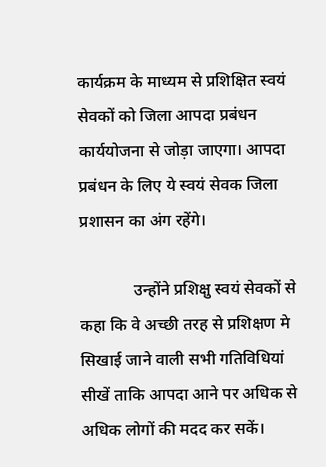कार्यक्रम के माध्यम से प्रशिक्षित स्वयं सेवकों को जिला आपदा प्रबंधन कार्ययोजना से जोड़ा जाएगा। आपदा प्रबंधन के लिए ये स्वयं सेवक जिला प्रशासन का अंग रहेंगे।

             उन्होंने प्रशिक्षु स्वयं सेवकों से कहा कि वे अच्छी तरह से प्रशिक्षण मे सिखाई जाने वाली सभी गतिविधियां सीखें ताकि आपदा आने पर अधिक से अधिक लोगों की मदद कर सकें।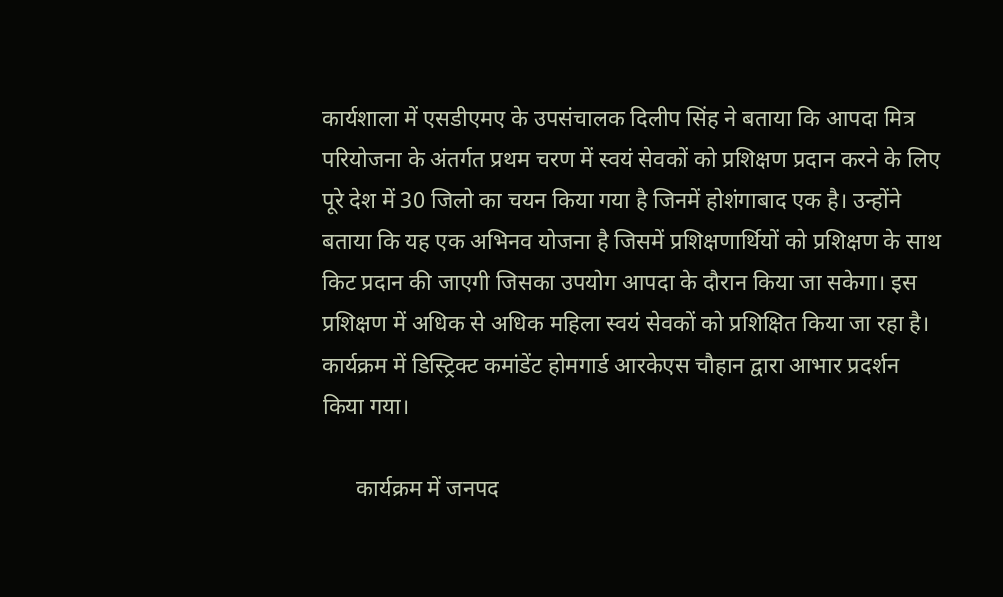कार्यशाला में एसडीएमए के उपसंचालक दिलीप सिंह ने बताया कि आपदा मित्र परियोजना के अंतर्गत प्रथम चरण में स्वयं सेवकों को प्रशिक्षण प्रदान करने के लिए पूरे देश में 30 जिलो का चयन किया गया है जिनमें होशंगाबाद एक है। उन्होंने बताया कि यह एक अभिनव योजना है जिसमें प्रशिक्षणार्थियों को प्रशिक्षण के साथ किट प्रदान की जाएगी जिसका उपयोग आपदा के दौरान किया जा सकेगा। इस प्रशिक्षण में अधिक से अधिक महिला स्वयं सेवकों को प्रशिक्षित किया जा रहा है। कार्यक्रम में डिस्ट्रिक्ट कमांडेंट होमगार्ड आरकेएस चौहान द्वारा आभार प्रदर्शन किया गया।

      कार्यक्रम में जनपद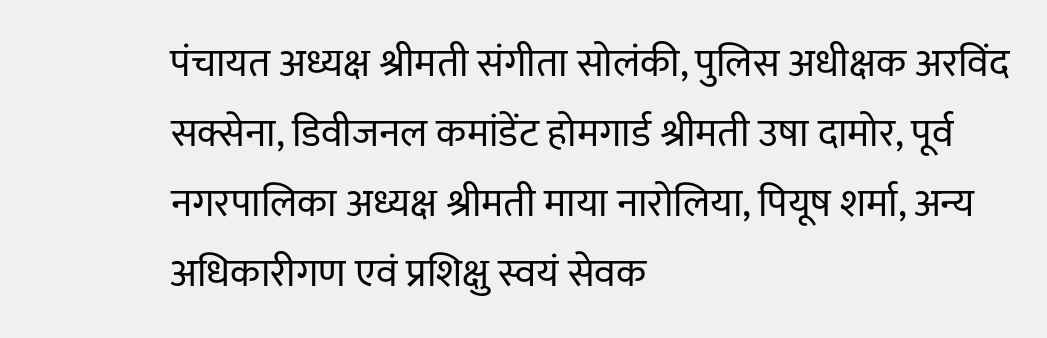पंचायत अध्यक्ष श्रीमती संगीता सोलंकी, पुलिस अधीक्षक अरविंद सक्सेना, डिवीजनल कमांडेंट होमगार्ड श्रीमती उषा दामोर, पूर्व नगरपालिका अध्यक्ष श्रीमती माया नारोलिया, पियूष शर्मा, अन्य अधिकारीगण एवं प्रशिक्षु स्वयं सेवक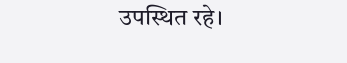उपस्थित रहे।